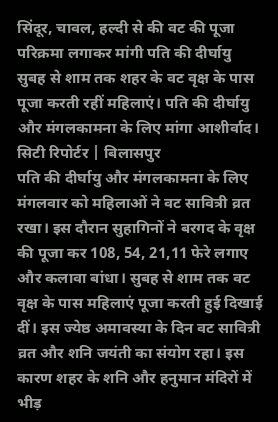सिंदूर, चावल, हल्दी से की वट की पूजा परिक्रमा लगाकर मांगी पति की दीर्घायु
सुबह से शाम तक शहर के वट वृक्ष के पास पूजा करती रहीं महिलाएं। पति की दीर्घायु और मंगलकामना के लिए मांगा आशीर्वाद।
सिटी रिपोर्टर | बिलासपुर
पति की दीर्घायु और मंगलकामना के लिए मंगलवार को महिलाओं ने वट सावित्री व्रत रखा। इस दौरान सुहागिनों ने बरगद के वृक्ष की पूजा कर 108, 54, 21,11 फेरे लगाए और कलावा बांधा। सुबह से शाम तक वट वृक्ष के पास महिलाएं पूजा करती हुई दिखाई दीं। इस ज्येष्ठ अमावस्या के दिन वट सावित्री व्रत और शनि जयंती का संयोग रहा। इस कारण शहर के शनि और हनुमान मंदिरों में भीड़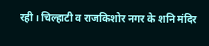रही। चिल्हाटी व राजकिशोर नगर के शनि मंदिर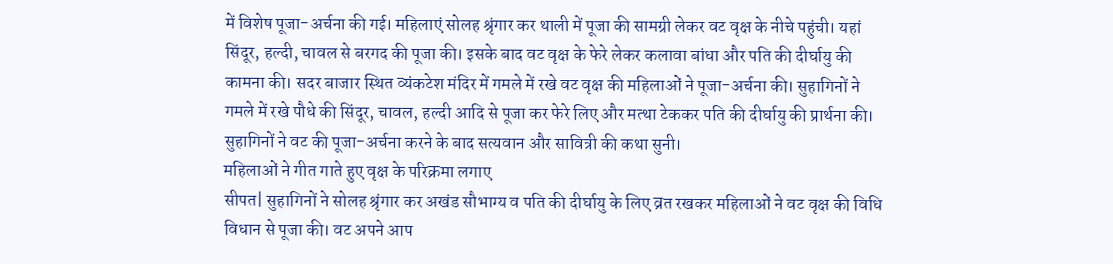में विशेष पूजा-अर्चना की गई। महिलाएं सोलह श्रृंगार कर थाली में पूजा की सामग्री लेकर वट वृक्ष के नीचे पहुंची। यहां सिंदूर, हल्दी, चावल से बरगद की पूजा की। इसके बाद वट वृक्ष के फेरे लेकर कलावा बांधा और पति की दीर्घायु की कामना की। सदर बाजार स्थित व्यंकटेश मंदिर में गमले में रखे वट वृक्ष की महिलाओं ने पूजा-अर्चना की। सुहागिनों ने गमले में रखे पौधे की सिंदूर, चावल, हल्दी आदि से पूजा कर फेरे लिए और मत्था टेककर पति की दीर्घायु की प्रार्थना की। सुहागिनों ने वट की पूजा-अर्चना करने के बाद सत्यवान और सावित्री की कथा सुनी।
महिलाओं ने गीत गाते हुए वृक्ष के परिक्रमा लगाए
सीपत| सुहागिनों ने सोलह श्रृंगार कर अखंड सौभाग्य व पति की दीर्घायु के लिए व्रत रखकर महिलाओं ने वट वृक्ष की विधि विधान से पूजा की। वट अपने आप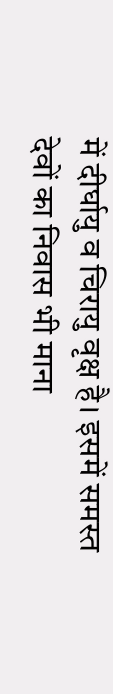में दीर्घायु व चिरायु वृक्ष है। इसमें समस्त देवों का निवास भी माना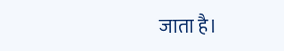जाता है।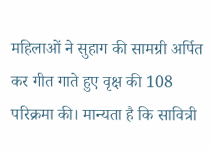महिलाओं ने सुहाग की सामग्री अर्पित कर गीत गाते हुए वृक्ष की 108 परिक्रमा की। मान्यता है कि सावित्री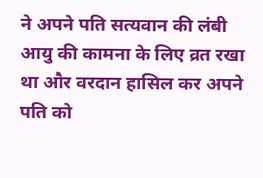ने अपने पति सत्यवान की लंबी आयु की कामना के लिए व्रत रखा था और वरदान हासिल कर अपने पति को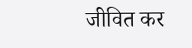जीवित कर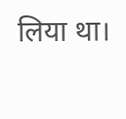लिया था।